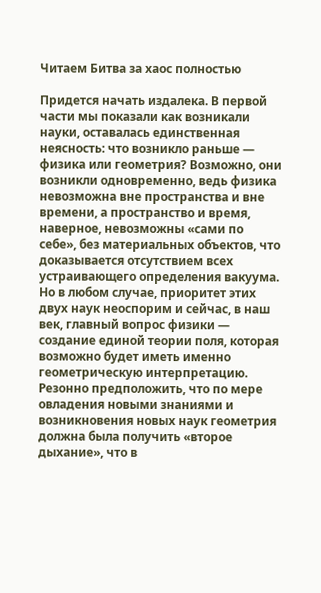Читаем Битва за хаос полностью

Придется начать издалека. В первой части мы показали как возникали науки, оставалась единственная неясность: что возникло раньше — физика или геометрия? Возможно, они возникли одновременно, ведь физика невозможна вне пространства и вне времени, а пространство и время, наверное, невозможны «сами по себе», без материальных объектов, что доказывается отсутствием всех устраивающего определения вакуума. Но в любом случае, приоритет этих двух наук неоспорим и сейчас, в наш век, главный вопрос физики — создание единой теории поля, которая возможно будет иметь именно геометрическую интерпретацию. Резонно предположить, что по мере овладения новыми знаниями и возникновения новых наук геометрия должна была получить «второе дыхание», что в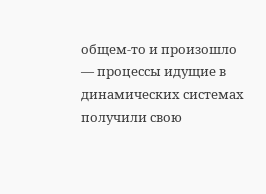общем-то и произошло — процессы идущие в динамических системах получили свою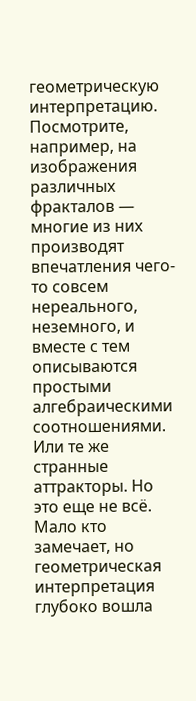геометрическую интерпретацию. Посмотрите, например, на изображения различных фракталов — многие из них производят впечатления чего-то совсем нереального, неземного, и вместе с тем описываются простыми алгебраическими соотношениями. Или те же странные аттракторы. Но это еще не всё. Мало кто замечает, но геометрическая интерпретация глубоко вошла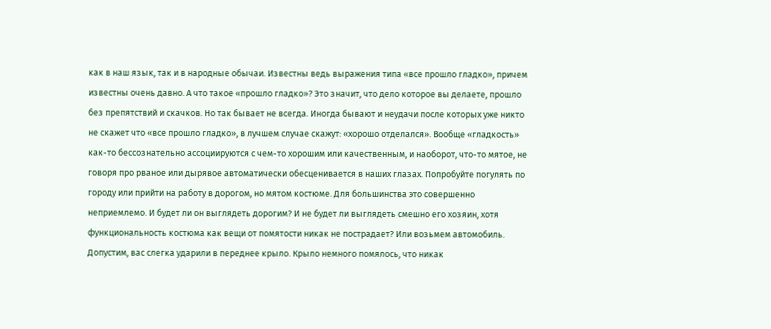как в наш язык, так и в народные обычаи. Известны ведь выражения типа «все прошло гладко», причем известны очень давно. А что такое «прошло гладко»? Это значит, что дело которое вы делаете, прошло без препятствий и скачков. Но так бывает не всегда. Иногда бывают и неудачи после которых уже никто не скажет что «все прошло гладко», в лучшем случае скажут: «хорошо отделался». Вообще «гладкость» как-то бессознательно ассоциируются с чем-то хорошим или качественным, и наоборот, что-то мятое, не говоря про рваное или дырявое автоматически обесценивается в наших глазах. Попробуйте погулять по городу или прийти на работу в дорогом, но мятом костюме. Для большинства это совершенно неприемлемо. И будет ли он выглядеть дорогим? И не будет ли выглядеть смешно его хозяин, хотя функциональность костюма как вещи от помятости никак не пострадает? Или возьмем автомобиль. Допустим, вас слегка ударили в переднее крыло. Крыло немного помялось, что никак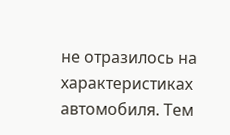не отразилось на характеристиках автомобиля. Тем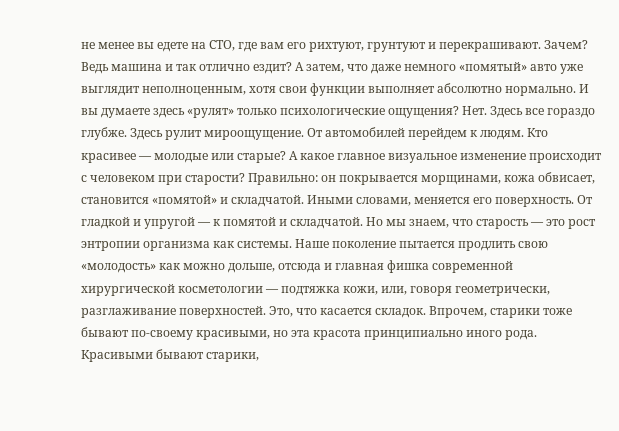не менее вы едете на СТО, где вам его рихтуют, грунтуют и перекрашивают. Зачем? Ведь машина и так отлично ездит? А затем, что даже немного «помятый» авто уже выглядит неполноценным, хотя свои функции выполняет абсолютно нормально. И вы думаете здесь «рулят» только психологические ощущения? Нет. Здесь все гораздо глубже. Здесь рулит мироощущение. От автомобилей перейдем к людям. Кто красивее — молодые или старые? А какое главное визуальное изменение происходит с человеком при старости? Правильно: он покрывается морщинами, кожа обвисает, становится «помятой» и складчатой. Иными словами, меняется его поверхность. От гладкой и упругой — к помятой и складчатой. Но мы знаем, что старость — это рост энтропии организма как системы. Наше поколение пытается продлить свою «молодость» как можно дольше, отсюда и главная фишка современной хирургической косметологии — подтяжка кожи, или, говоря геометрически, разглаживание поверхностей. Это, что касается складок. Впрочем, старики тоже бывают по-своему красивыми, но эта красота принципиально иного рода. Красивыми бывают старики,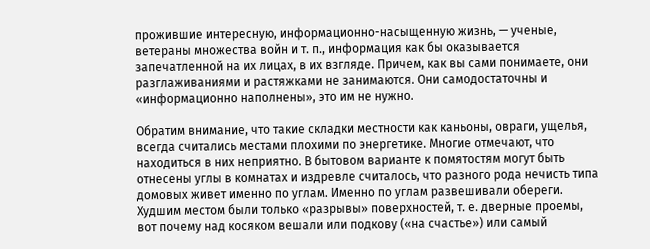прожившие интересную, информационно-насыщенную жизнь, — ученые, ветераны множества войн и т. п., информация как бы оказывается запечатленной на их лицах, в их взгляде. Причем, как вы сами понимаете, они разглаживаниями и растяжками не занимаются. Они самодостаточны и «информационно наполнены», это им не нужно.

Обратим внимание, что такие складки местности как каньоны, овраги, ущелья, всегда считались местами плохими по энергетике. Многие отмечают, что находиться в них неприятно. В бытовом варианте к помятостям могут быть отнесены углы в комнатах и издревле считалось, что разного рода нечисть типа домовых живет именно по углам. Именно по углам развешивали обереги. Худшим местом были только «разрывы» поверхностей, т. е. дверные проемы, вот почему над косяком вешали или подкову («на счастье») или самый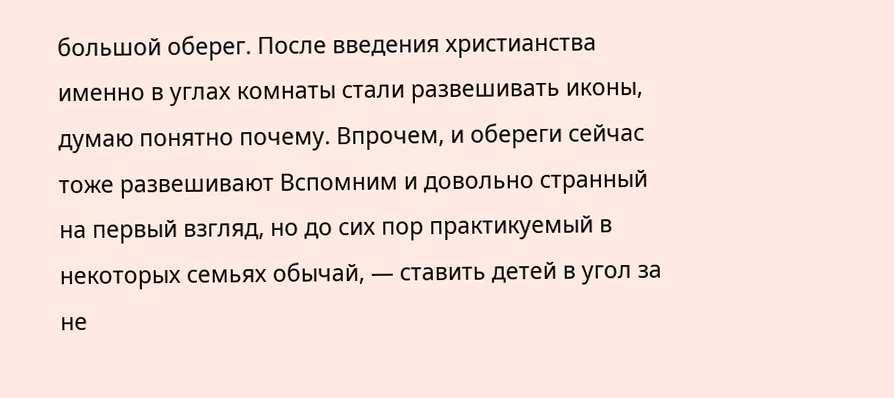большой оберег. После введения христианства именно в углах комнаты стали развешивать иконы, думаю понятно почему. Впрочем, и обереги сейчас тоже развешивают Вспомним и довольно странный на первый взгляд, но до сих пор практикуемый в некоторых семьях обычай, — ставить детей в угол за не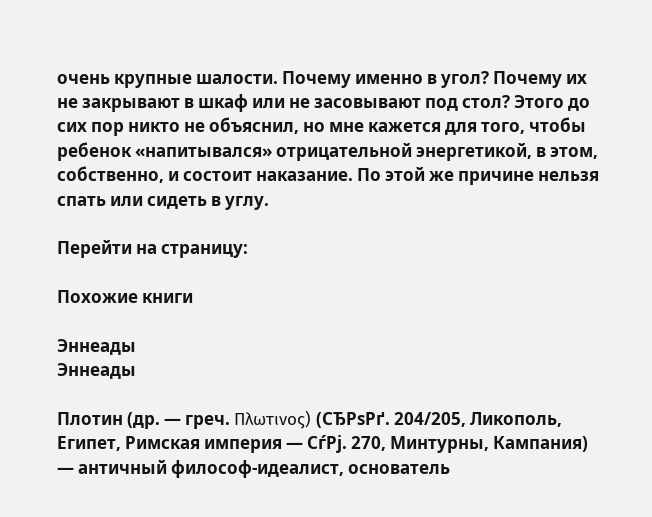очень крупные шалости. Почему именно в угол? Почему их не закрывают в шкаф или не засовывают под стол? Этого до сих пор никто не объяснил, но мне кажется для того, чтобы ребенок «напитывался» отрицательной энергетикой, в этом, собственно, и состоит наказание. По этой же причине нельзя спать или сидеть в углу.

Перейти на страницу:

Похожие книги

Эннеады
Эннеады

Плотин (др. — греч. Πλωτινος) (СЂРѕРґ. 204/205, Ликополь, Египет, Римская империя — СѓРј. 270, Минтурны, Кампания) — античный философ-идеалист, основатель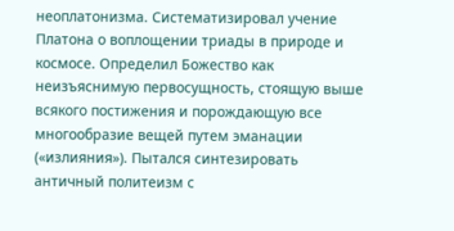неоплатонизма. Систематизировал учение Платона о воплощении триады в природе и космосе. Определил Божество как неизъяснимую первосущность, стоящую выше всякого постижения и порождающую все многообразие вещей путем эманации («излияния»). Пытался синтезировать античный политеизм с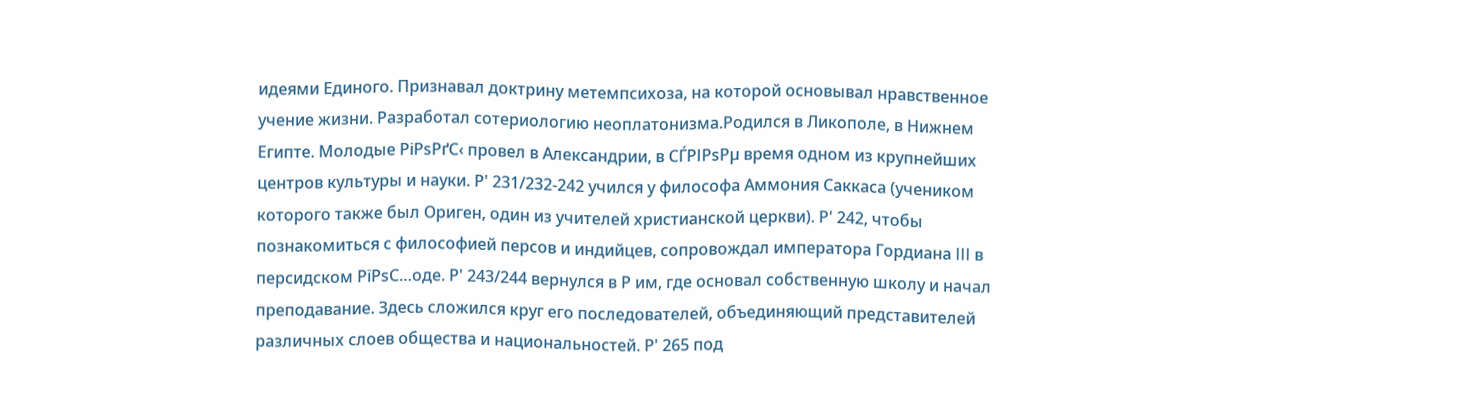идеями Единого. Признавал доктрину метемпсихоза, на которой основывал нравственное учение жизни. Разработал сотериологию неоплатонизма.Родился в Ликополе, в Нижнем Египте. Молодые РіРѕРґС‹ провел в Александрии, в СЃРІРѕРµ время одном из крупнейших центров культуры и науки. Р' 231/232-242 учился у философа Аммония Саккаса (учеником которого также был Ориген, один из учителей христианской церкви). Р' 242, чтобы познакомиться с философией персов и индийцев, сопровождал императора Гордиана III в персидском РїРѕС…оде. Р' 243/244 вернулся в Р им, где основал собственную школу и начал преподавание. Здесь сложился круг его последователей, объединяющий представителей различных слоев общества и национальностей. Р' 265 под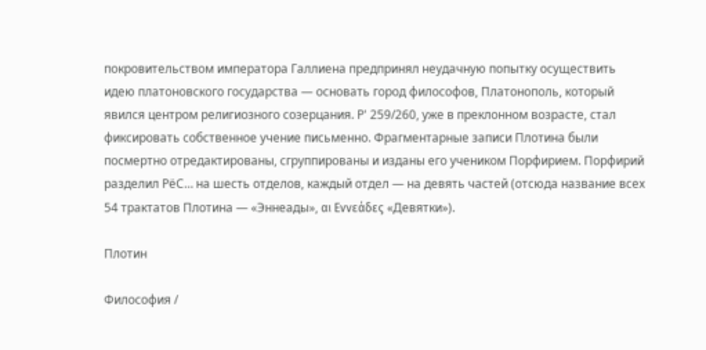покровительством императора Галлиена предпринял неудачную попытку осуществить идею платоновского государства — основать город философов, Платонополь, который явился центром религиозного созерцания. Р' 259/260, уже в преклонном возрасте, стал фиксировать собственное учение письменно. Фрагментарные записи Плотина были посмертно отредактированы, сгруппированы и изданы его учеником Порфирием. Порфирий разделил РёС… на шесть отделов, каждый отдел — на девять частей (отсюда название всех 54 трактатов Плотина — «Эннеады», αι Εννεάδες «Девятки»).

Плотин

Философия /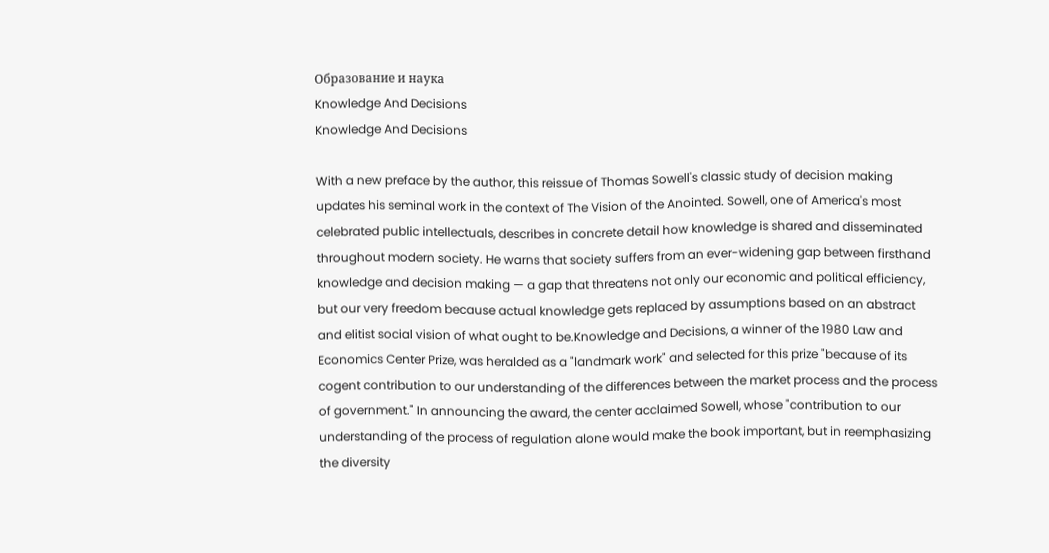Образование и наука
Knowledge And Decisions
Knowledge And Decisions

With a new preface by the author, this reissue of Thomas Sowell's classic study of decision making updates his seminal work in the context of The Vision of the Anointed. Sowell, one of America's most celebrated public intellectuals, describes in concrete detail how knowledge is shared and disseminated throughout modern society. He warns that society suffers from an ever-widening gap between firsthand knowledge and decision making — a gap that threatens not only our economic and political efficiency, but our very freedom because actual knowledge gets replaced by assumptions based on an abstract and elitist social vision of what ought to be.Knowledge and Decisions, a winner of the 1980 Law and Economics Center Prize, was heralded as a "landmark work" and selected for this prize "because of its cogent contribution to our understanding of the differences between the market process and the process of government." In announcing the award, the center acclaimed Sowell, whose "contribution to our understanding of the process of regulation alone would make the book important, but in reemphasizing the diversity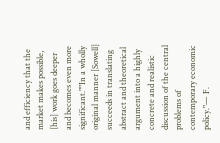and efficiency that the market makes possible, [his] work goes deeper and becomes even more significant.""In a wholly original manner [Sowell] succeeds in translating abstract and theoretical argument into a highly concrete and realistic discussion of the central problems of contemporary economic policy."— F.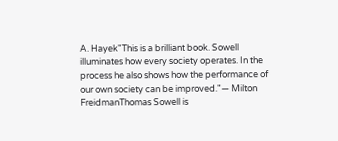A. Hayek"This is a brilliant book. Sowell illuminates how every society operates. In the process he also shows how the performance of our own society can be improved."— Milton FreidmanThomas Sowell is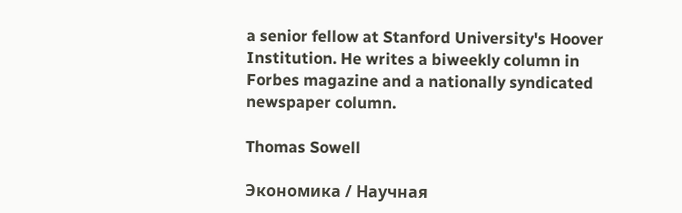a senior fellow at Stanford University's Hoover Institution. He writes a biweekly column in Forbes magazine and a nationally syndicated newspaper column.

Thomas Sowell

Экономика / Научная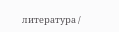литература /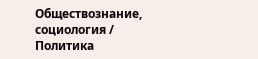Обществознание, социология / Политика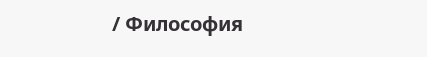/ Философия